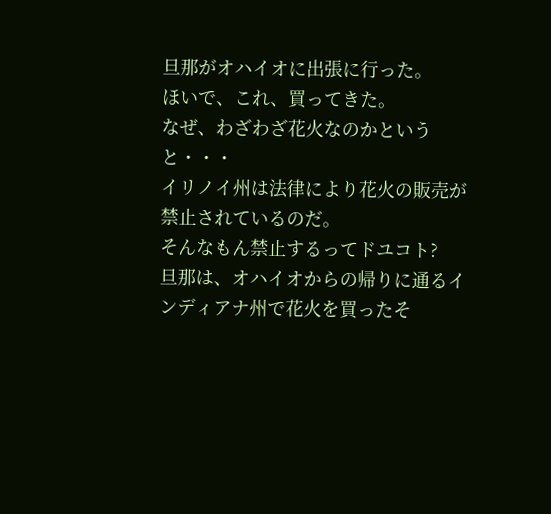旦那がオハイオに出張に行った。
ほいで、これ、買ってきた。
なぜ、わざわざ花火なのかというと・・・
イリノイ州は法律により花火の販売が禁止されているのだ。
そんなもん禁止するってドユコト?
旦那は、オハイオからの帰りに通るインディアナ州で花火を買ったそ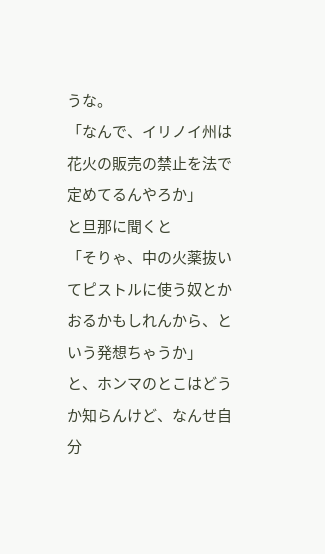うな。
「なんで、イリノイ州は花火の販売の禁止を法で定めてるんやろか」
と旦那に聞くと
「そりゃ、中の火薬抜いてピストルに使う奴とかおるかもしれんから、という発想ちゃうか」
と、ホンマのとこはどうか知らんけど、なんせ自分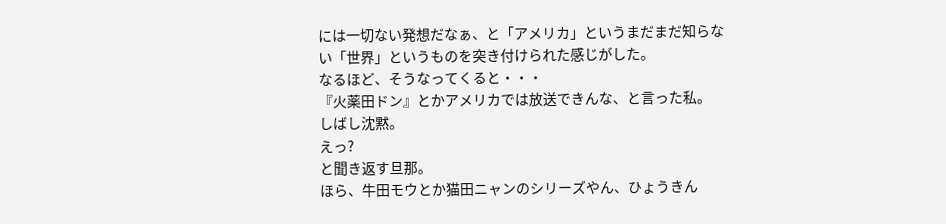には一切ない発想だなぁ、と「アメリカ」というまだまだ知らない「世界」というものを突き付けられた感じがした。
なるほど、そうなってくると・・・
『火薬田ドン』とかアメリカでは放送できんな、と言った私。
しばし沈黙。
えっ?
と聞き返す旦那。
ほら、牛田モウとか猫田ニャンのシリーズやん、ひょうきん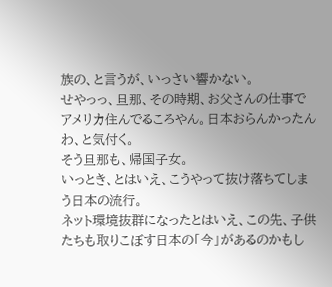族の、と言うが、いっさい響かない。
せやっっ、旦那、その時期、お父さんの仕事でアメリカ住んでるころやん。日本おらんかったんわ、と気付く。
そう旦那も、帰国子女。
いっとき、とはいえ、こうやって抜け落ちてしまう日本の流行。
ネット環境抜群になったとはいえ、この先、子供たちも取りこぼす日本の「今」があるのかもし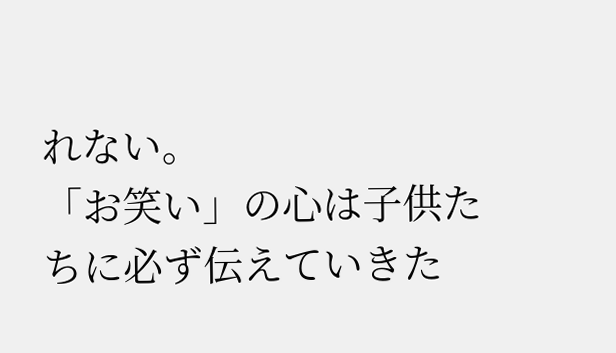れない。
「お笑い」の心は子供たちに必ず伝えていきた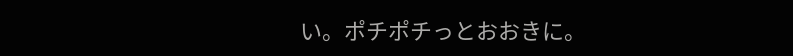い。ポチポチっとおおきに。